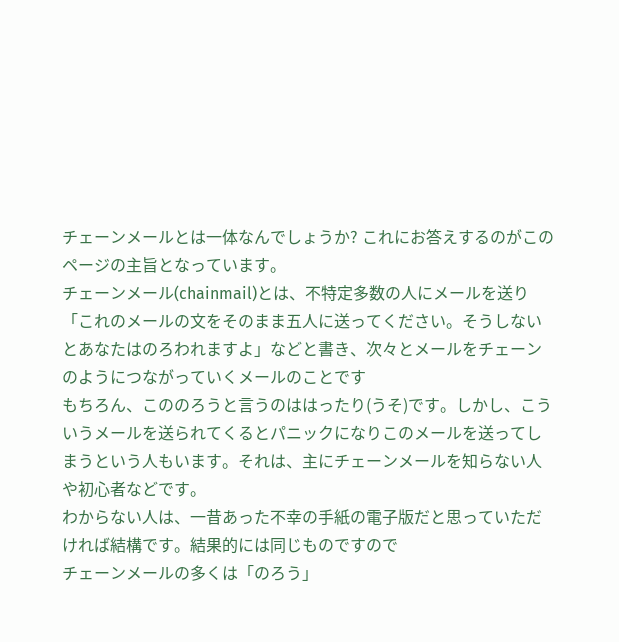チェーンメールとは一体なんでしょうか? これにお答えするのがこのページの主旨となっています。
チェーンメール(chainmail)とは、不特定多数の人にメールを送り「これのメールの文をそのまま五人に送ってください。そうしないとあなたはのろわれますよ」などと書き、次々とメールをチェーンのようにつながっていくメールのことです
もちろん、こののろうと言うのははったり(うそ)です。しかし、こういうメールを送られてくるとパニックになりこのメールを送ってしまうという人もいます。それは、主にチェーンメールを知らない人や初心者などです。
わからない人は、一昔あった不幸の手紙の電子版だと思っていただければ結構です。結果的には同じものですので
チェーンメールの多くは「のろう」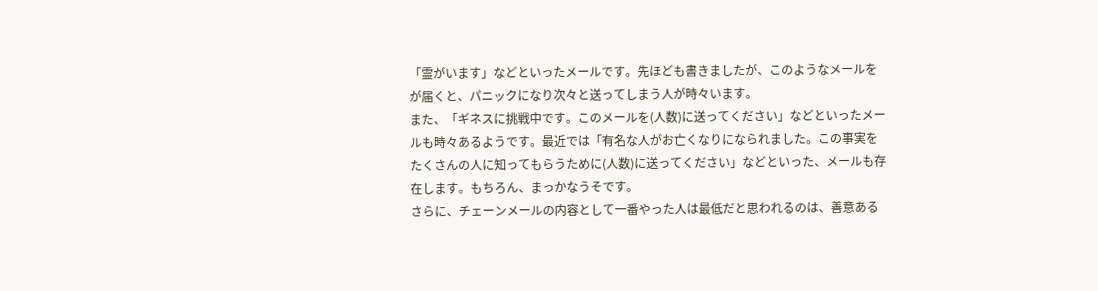「霊がいます」などといったメールです。先ほども書きましたが、このようなメールをが届くと、パニックになり次々と送ってしまう人が時々います。
また、「ギネスに挑戦中です。このメールを(人数)に送ってください」などといったメールも時々あるようです。最近では「有名な人がお亡くなりになられました。この事実をたくさんの人に知ってもらうために(人数)に送ってください」などといった、メールも存在します。もちろん、まっかなうそです。
さらに、チェーンメールの内容として一番やった人は最低だと思われるのは、善意ある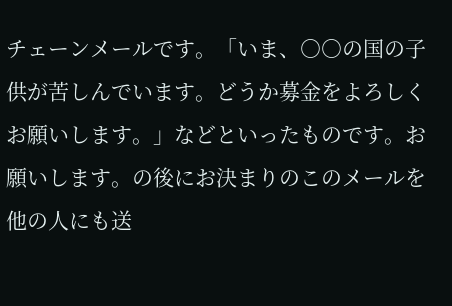チェーンメールです。「いま、○○の国の子供が苦しんでいます。どうか募金をよろしくお願いします。」などといったものです。お願いします。の後にお決まりのこのメールを他の人にも送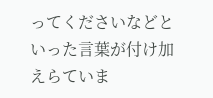ってくださいなどといった言葉が付け加えらていま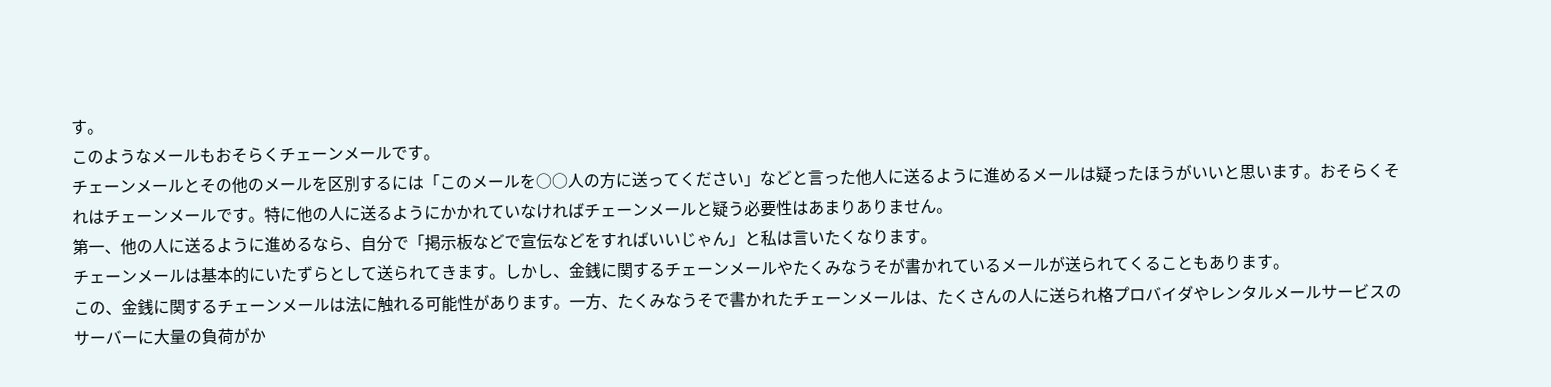す。
このようなメールもおそらくチェーンメールです。
チェーンメールとその他のメールを区別するには「このメールを○○人の方に送ってください」などと言った他人に送るように進めるメールは疑ったほうがいいと思います。おそらくそれはチェーンメールです。特に他の人に送るようにかかれていなければチェーンメールと疑う必要性はあまりありません。
第一、他の人に送るように進めるなら、自分で「掲示板などで宣伝などをすればいいじゃん」と私は言いたくなります。
チェーンメールは基本的にいたずらとして送られてきます。しかし、金銭に関するチェーンメールやたくみなうそが書かれているメールが送られてくることもあります。
この、金銭に関するチェーンメールは法に触れる可能性があります。一方、たくみなうそで書かれたチェーンメールは、たくさんの人に送られ格プロバイダやレンタルメールサービスのサーバーに大量の負荷がか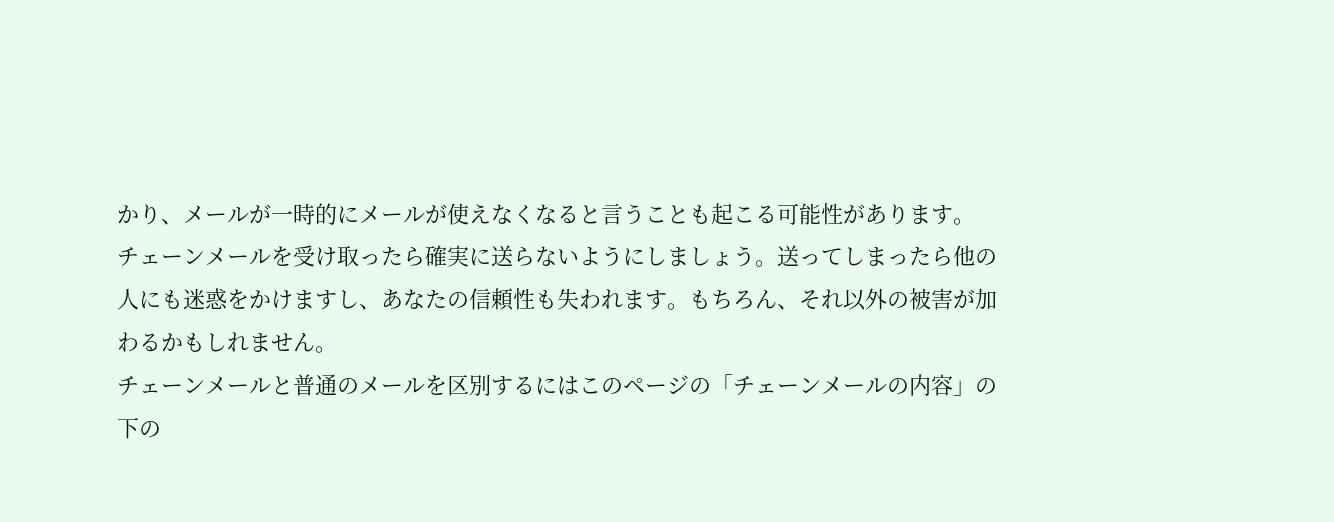かり、メールが一時的にメールが使えなくなると言うことも起こる可能性があります。
チェーンメールを受け取ったら確実に送らないようにしましょう。送ってしまったら他の人にも迷惑をかけますし、あなたの信頼性も失われます。もちろん、それ以外の被害が加わるかもしれません。
チェーンメールと普通のメールを区別するにはこのページの「チェーンメールの内容」の下の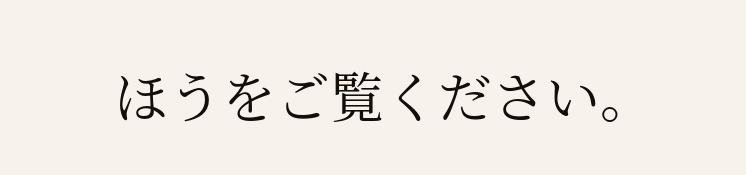ほうをご覧ください。